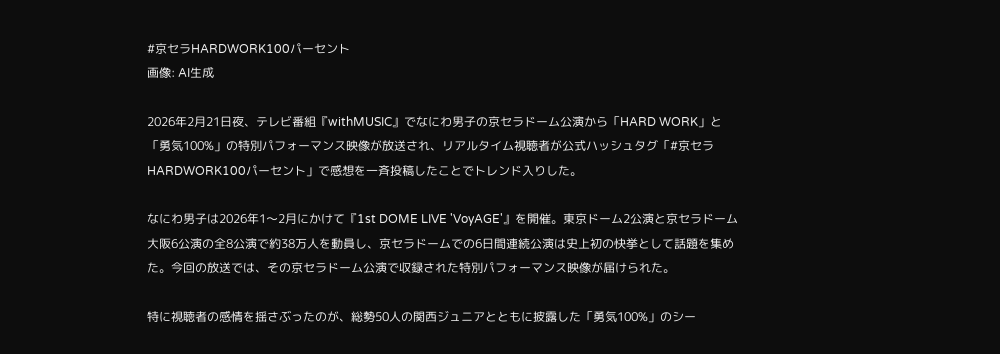#京セラHARDWORK100パーセント
画像: AI生成

2026年2月21日夜、テレビ番組『withMUSIC』でなにわ男子の京セラドーム公演から「HARD WORK」と「勇気100%」の特別パフォーマンス映像が放送され、リアルタイム視聴者が公式ハッシュタグ「#京セラHARDWORK100パーセント」で感想を一斉投稿したことでトレンド入りした。

なにわ男子は2026年1〜2月にかけて『1st DOME LIVE 'VoyAGE'』を開催。東京ドーム2公演と京セラドーム大阪6公演の全8公演で約38万人を動員し、京セラドームでの6日間連続公演は史上初の快挙として話題を集めた。今回の放送では、その京セラドーム公演で収録された特別パフォーマンス映像が届けられた。

特に視聴者の感情を揺さぶったのが、総勢50人の関西ジュニアとともに披露した「勇気100%」のシー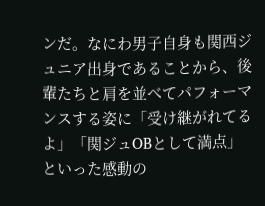ンだ。なにわ男子自身も関西ジュニア出身であることから、後輩たちと肩を並べてパフォーマンスする姿に「受け継がれてるよ」「関ジュOBとして満点」といった感動の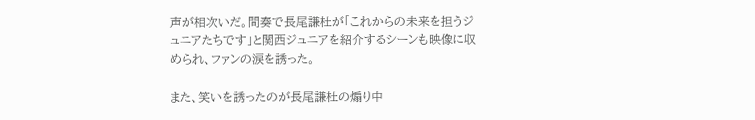声が相次いだ。間奏で長尾謙杜が「これからの未来を担うジュニアたちです」と関西ジュニアを紹介するシーンも映像に収められ、ファンの涙を誘った。

また、笑いを誘ったのが長尾謙杜の煽り中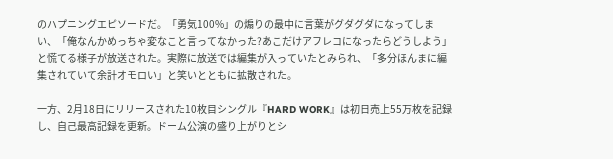のハプニングエピソードだ。「勇気100%」の煽りの最中に言葉がグダグダになってしまい、「俺なんかめっちゃ変なこと言ってなかった?あこだけアフレコになったらどうしよう」と慌てる様子が放送された。実際に放送では編集が入っていたとみられ、「多分ほんまに編集されていて余計オモロい」と笑いとともに拡散された。

一方、2月18日にリリースされた10枚目シングル『HARD WORK』は初日売上55万枚を記録し、自己最高記録を更新。ドーム公演の盛り上がりとシ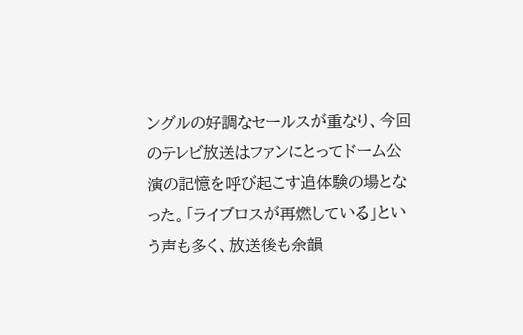ングルの好調なセールスが重なり、今回のテレビ放送はファンにとってドーム公演の記憶を呼び起こす追体験の場となった。「ライブロスが再燃している」という声も多く、放送後も余韻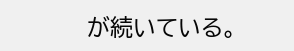が続いている。